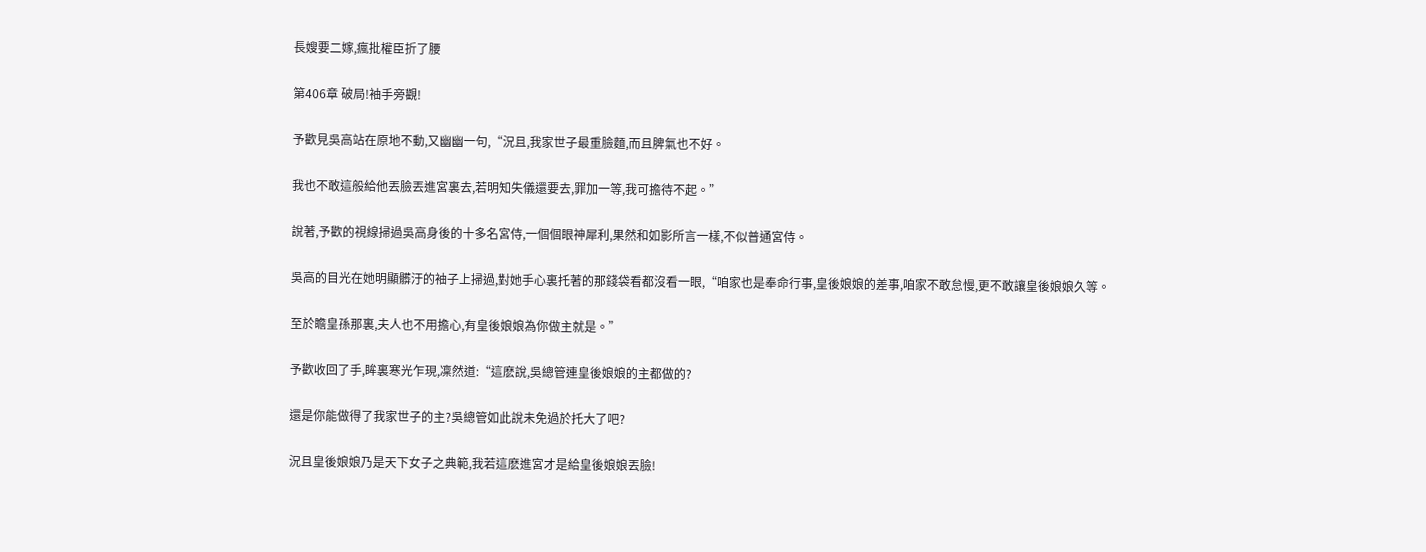長嫂要二嫁,瘋批權臣折了腰

第406章 破局!袖手旁觀!

予歡見吳高站在原地不動,又幽幽一句,“況且,我家世子最重臉麵,而且脾氣也不好。

我也不敢這般給他丟臉丟進宮裏去,若明知失儀還要去,罪加一等,我可擔待不起。”

說著,予歡的視線掃過吳高身後的十多名宮侍,一個個眼神犀利,果然和如影所言一樣,不似普通宮侍。

吳高的目光在她明顯髒汙的袖子上掃過,對她手心裏托著的那錢袋看都沒看一眼,“咱家也是奉命行事,皇後娘娘的差事,咱家不敢怠慢,更不敢讓皇後娘娘久等。

至於瞻皇孫那裏,夫人也不用擔心,有皇後娘娘為你做主就是。”

予歡收回了手,眸裏寒光乍現,凜然道:“這麽說,吳總管連皇後娘娘的主都做的?

還是你能做得了我家世子的主?吳總管如此說未免過於托大了吧?

況且皇後娘娘乃是天下女子之典範,我若這麽進宮才是給皇後娘娘丟臉!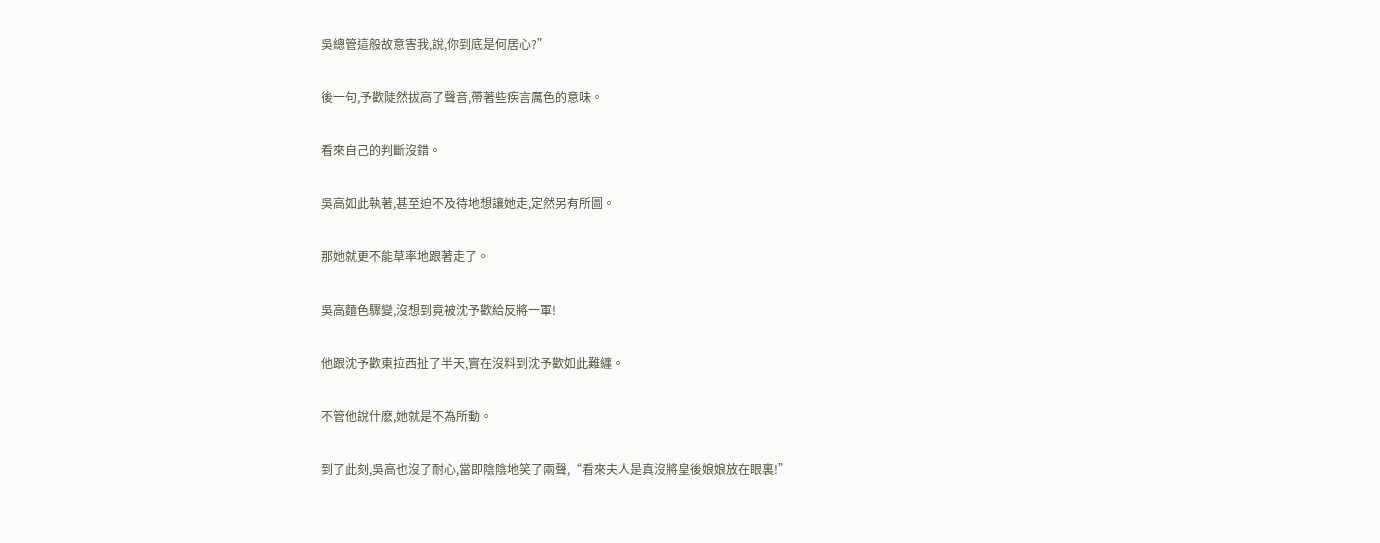吳總管這般故意害我,說,你到底是何居心?”

後一句,予歡陡然拔高了聲音,帶著些疾言厲色的意味。

看來自己的判斷沒錯。

吳高如此執著,甚至迫不及待地想讓她走,定然另有所圖。

那她就更不能草率地跟著走了。

吳高麵色驟變,沒想到竟被沈予歡給反將一軍!

他跟沈予歡東拉西扯了半天,實在沒料到沈予歡如此難纏。

不管他說什麽,她就是不為所動。

到了此刻,吳高也沒了耐心,當即陰陰地笑了兩聲,“看來夫人是真沒將皇後娘娘放在眼裏!”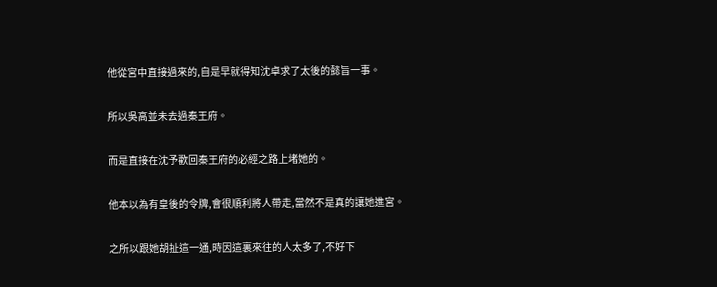他從宮中直接過來的,自是早就得知沈卓求了太後的懿旨一事。

所以吳高並未去過秦王府。

而是直接在沈予歡回秦王府的必經之路上堵她的。

他本以為有皇後的令牌,會很順利將人帶走,當然不是真的讓她進宮。

之所以跟她胡扯這一通,時因這裏來往的人太多了,不好下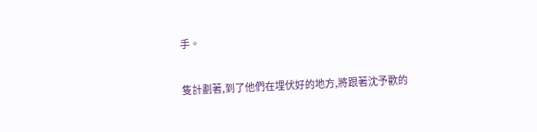手。

隻計劃著,到了他們在埋伏好的地方,將跟著沈予歡的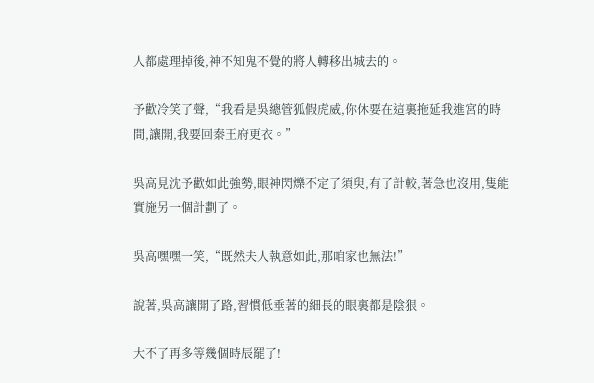人都處理掉後,神不知鬼不覺的將人轉移出城去的。

予歡冷笑了聲,“我看是吳總管狐假虎威,你休要在這裏拖延我進宮的時間,讓開,我要回秦王府更衣。”

吳高見沈予歡如此強勢,眼神閃爍不定了須臾,有了計較,著急也沒用,隻能實施另一個計劃了。

吳高嘿嘿一笑,“既然夫人執意如此,那咱家也無法!”

說著,吳高讓開了路,習慣低垂著的細長的眼裏都是陰狠。

大不了再多等幾個時辰罷了!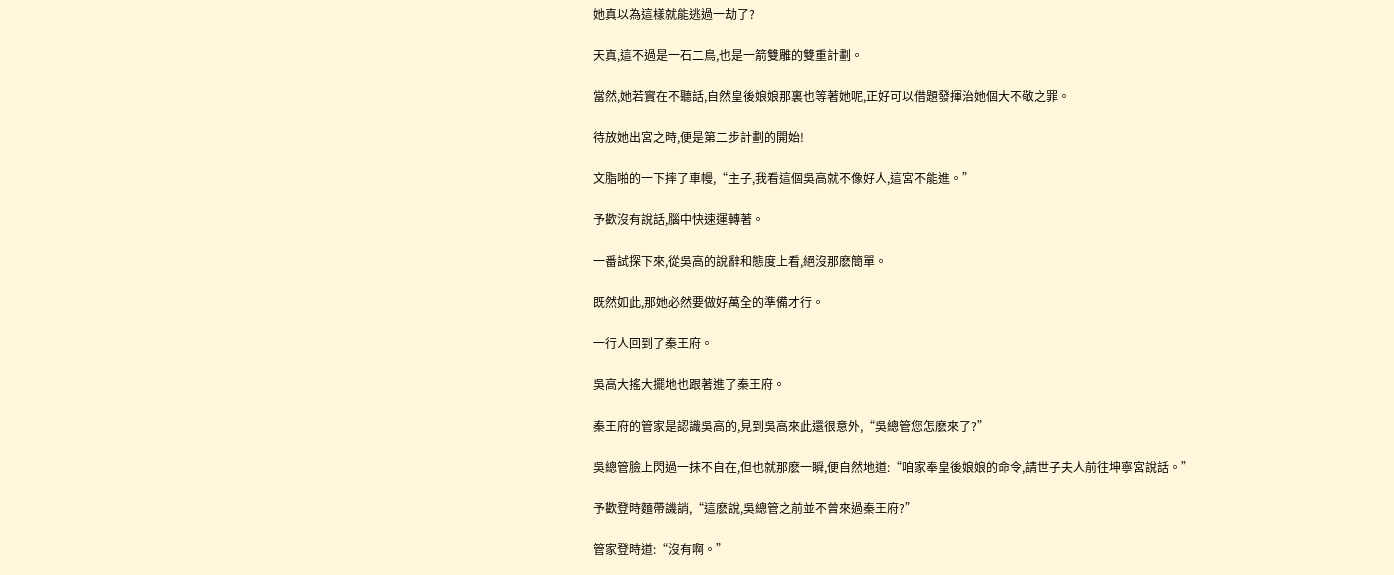她真以為這樣就能逃過一劫了?

天真,這不過是一石二鳥,也是一箭雙雕的雙重計劃。

當然,她若實在不聽話,自然皇後娘娘那裏也等著她呢,正好可以借題發揮治她個大不敬之罪。

待放她出宮之時,便是第二步計劃的開始!

文脂啪的一下摔了車幔,“主子,我看這個吳高就不像好人,這宮不能進。”

予歡沒有說話,腦中快速運轉著。

一番試探下來,從吳高的說辭和態度上看,絕沒那麽簡單。

既然如此,那她必然要做好萬全的準備才行。

一行人回到了秦王府。

吳高大搖大擺地也跟著進了秦王府。

秦王府的管家是認識吳高的,見到吳高來此還很意外,“吳總管您怎麽來了?”

吳總管臉上閃過一抹不自在,但也就那麽一瞬,便自然地道:“咱家奉皇後娘娘的命令,請世子夫人前往坤寧宮說話。”

予歡登時麵帶譏誚,“這麽說,吳總管之前並不曾來過秦王府?”

管家登時道:“沒有啊。”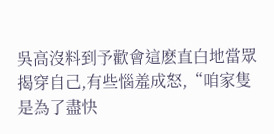吳高沒料到予歡會這麽直白地當眾揭穿自己,有些惱羞成怒,“咱家隻是為了盡快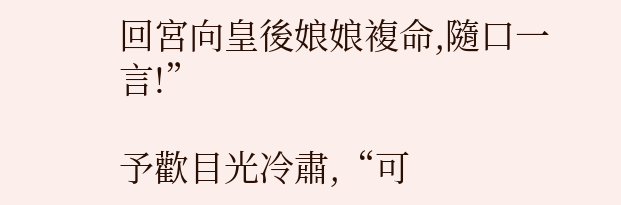回宮向皇後娘娘複命,隨口一言!”

予歡目光冷肅,“可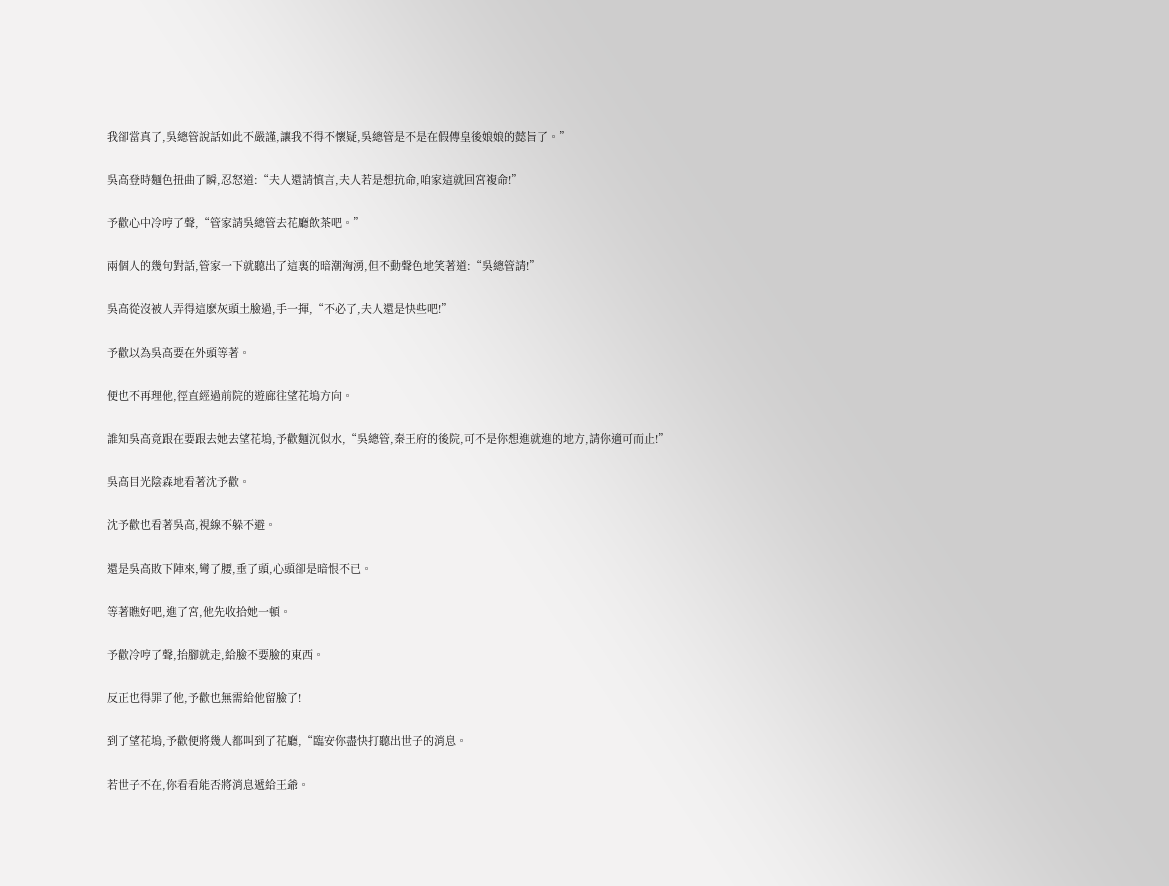我卻當真了,吳總管說話如此不嚴謹,讓我不得不懷疑,吳總管是不是在假傳皇後娘娘的懿旨了。”

吳高登時麵色扭曲了瞬,忍怒道:“夫人還請慎言,夫人若是想抗命,咱家這就回宮複命!”

予歡心中冷哼了聲,“管家請吳總管去花廳飲茶吧。”

兩個人的幾句對話,管家一下就聽出了這裏的暗潮洶湧,但不動聲色地笑著道:“吳總管請!”

吳高從沒被人弄得這麽灰頭土臉過,手一揮,“不必了,夫人還是快些吧!”

予歡以為吳高要在外頭等著。

便也不再理他,徑直經過前院的遊廊往望花塢方向。

誰知吳高竟跟在要跟去她去望花塢,予歡麵沉似水,“吳總管,秦王府的後院,可不是你想進就進的地方,請你適可而止!”

吳高目光陰森地看著沈予歡。

沈予歡也看著吳高,視線不躲不避。

還是吳高敗下陣來,彎了腰,垂了頭,心頭卻是暗恨不已。

等著瞧好吧,進了宮,他先收拾她一頓。

予歡冷哼了聲,抬腳就走,給臉不要臉的東西。

反正也得罪了他,予歡也無需給他留臉了!

到了望花塢,予歡便將幾人都叫到了花廳,“臨安你盡快打聽出世子的消息。

若世子不在,你看看能否將消息遞給王爺。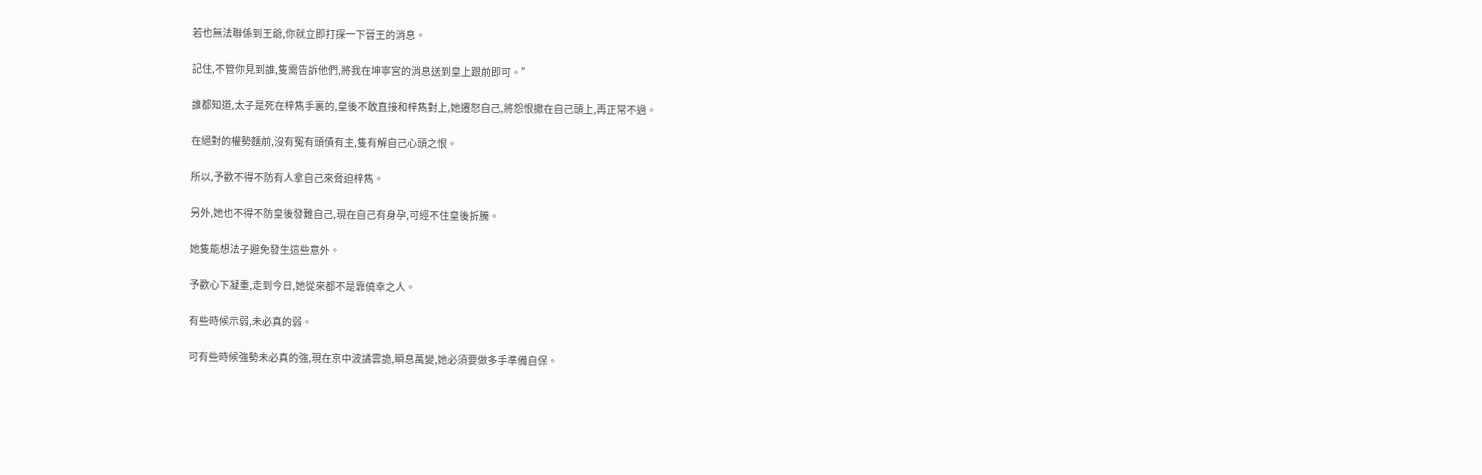若也無法聯係到王爺,你就立即打探一下晉王的消息。

記住,不管你見到誰,隻需告訴他們,將我在坤寧宮的消息送到皇上跟前即可。”

誰都知道,太子是死在梓雋手裏的,皇後不敢直接和梓雋對上,她遷怒自己,將怨恨撒在自己頭上,再正常不過。

在絕對的權勢麵前,沒有冤有頭債有主,隻有解自己心頭之恨。

所以,予歡不得不防有人拿自己來脅迫梓雋。

另外,她也不得不防皇後發難自己,現在自己有身孕,可經不住皇後折騰。

她隻能想法子避免發生這些意外。

予歡心下凝重,走到今日,她從來都不是靠僥幸之人。

有些時候示弱,未必真的弱。

可有些時候強勢未必真的強,現在京中波譎雲詭,瞬息萬變,她必須要做多手準備自保。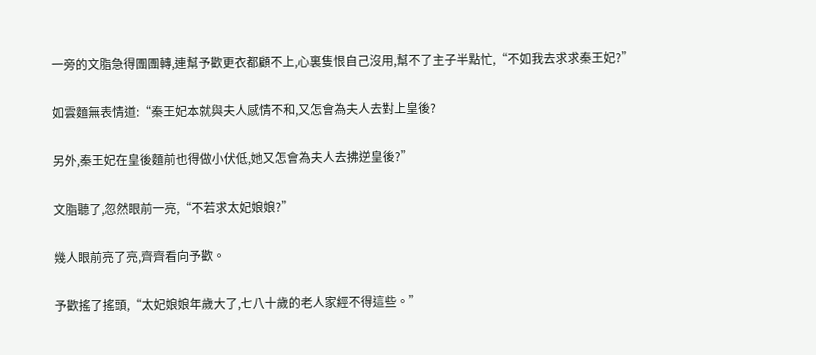一旁的文脂急得團團轉,連幫予歡更衣都顧不上,心裏隻恨自己沒用,幫不了主子半點忙,“不如我去求求秦王妃?”

如雲麵無表情道:“秦王妃本就與夫人感情不和,又怎會為夫人去對上皇後?

另外,秦王妃在皇後麵前也得做小伏低,她又怎會為夫人去拂逆皇後?”

文脂聽了,忽然眼前一亮,“不若求太妃娘娘?”

幾人眼前亮了亮,齊齊看向予歡。

予歡搖了搖頭,“太妃娘娘年歲大了,七八十歲的老人家經不得這些。”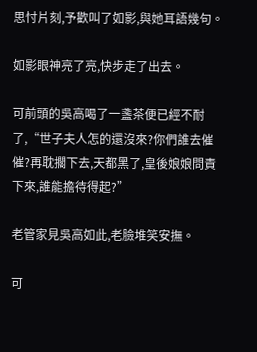思忖片刻,予歡叫了如影,與她耳語幾句。

如影眼神亮了亮,快步走了出去。

可前頭的吳高喝了一盞茶便已經不耐了,“世子夫人怎的還沒來?你們誰去催催?再耽擱下去,天都黑了,皇後娘娘問責下來,誰能擔待得起?”

老管家見吳高如此,老臉堆笑安撫。

可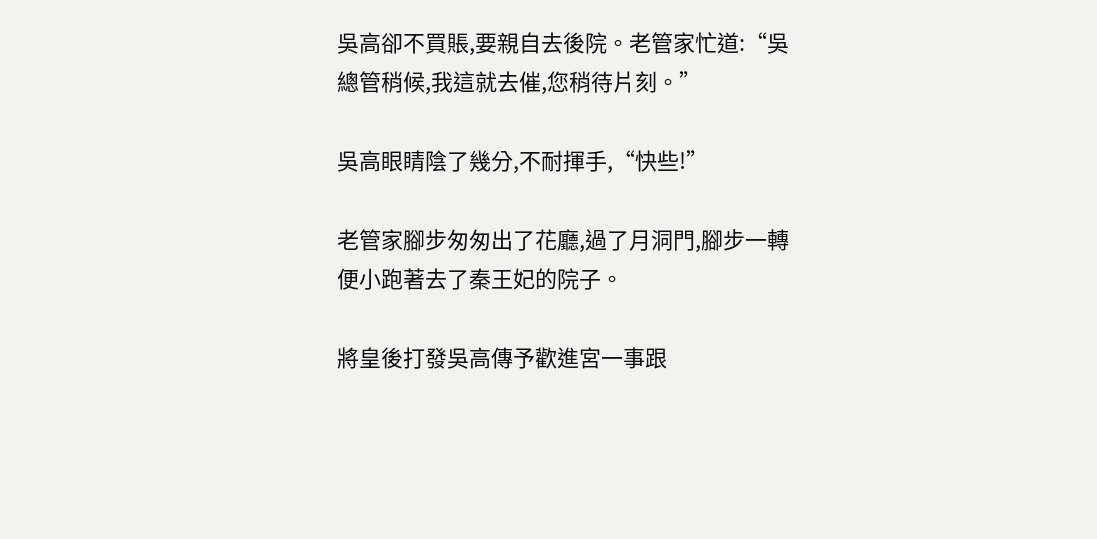吳高卻不買賬,要親自去後院。老管家忙道:“吳總管稍候,我這就去催,您稍待片刻。”

吳高眼睛陰了幾分,不耐揮手,“快些!”

老管家腳步匆匆出了花廳,過了月洞門,腳步一轉便小跑著去了秦王妃的院子。

將皇後打發吳高傳予歡進宮一事跟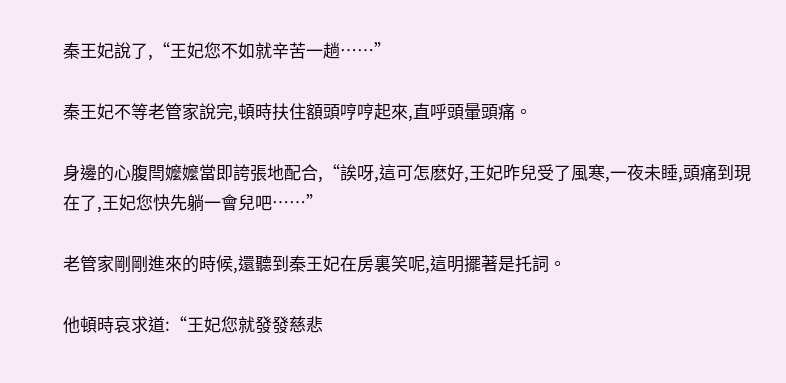秦王妃說了,“王妃您不如就辛苦一趟……”

秦王妃不等老管家說完,頓時扶住額頭哼哼起來,直呼頭暈頭痛。

身邊的心腹閆嬤嬤當即誇張地配合,“誒呀,這可怎麽好,王妃昨兒受了風寒,一夜未睡,頭痛到現在了,王妃您快先躺一會兒吧……”

老管家剛剛進來的時候,還聽到秦王妃在房裏笑呢,這明擺著是托詞。

他頓時哀求道:“王妃您就發發慈悲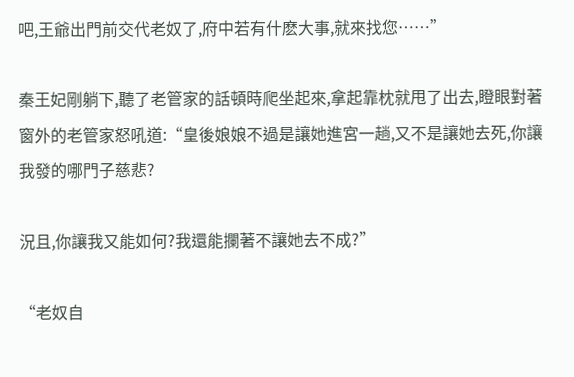吧,王爺出門前交代老奴了,府中若有什麽大事,就來找您……”

秦王妃剛躺下,聽了老管家的話頓時爬坐起來,拿起靠枕就甩了出去,瞪眼對著窗外的老管家怒吼道:“皇後娘娘不過是讓她進宮一趟,又不是讓她去死,你讓我發的哪門子慈悲?

況且,你讓我又能如何?我還能攔著不讓她去不成?”

“老奴自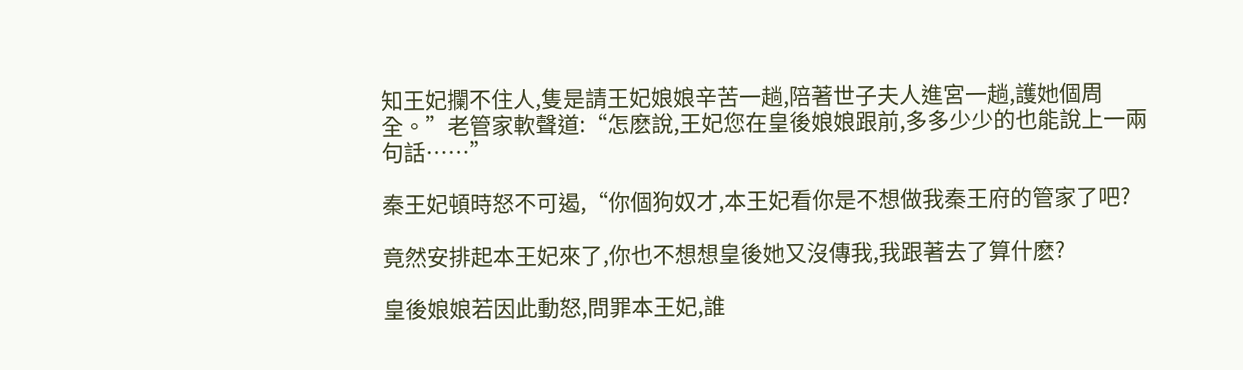知王妃攔不住人,隻是請王妃娘娘辛苦一趟,陪著世子夫人進宮一趟,護她個周全。”老管家軟聲道:“怎麽說,王妃您在皇後娘娘跟前,多多少少的也能說上一兩句話……”

秦王妃頓時怒不可遏,“你個狗奴才,本王妃看你是不想做我秦王府的管家了吧?

竟然安排起本王妃來了,你也不想想皇後她又沒傳我,我跟著去了算什麽?

皇後娘娘若因此動怒,問罪本王妃,誰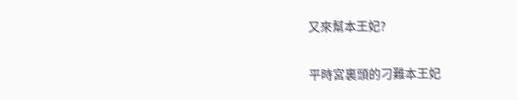又來幫本王妃?

平時宮裏頭的刁難本王妃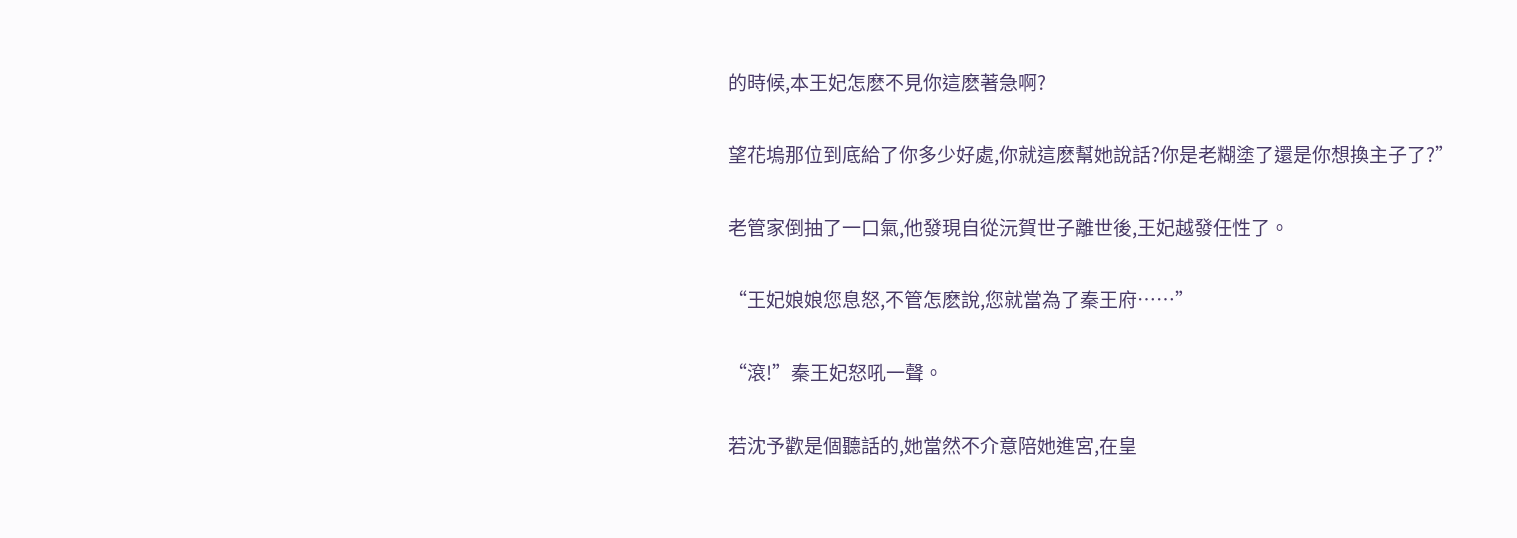的時候,本王妃怎麽不見你這麽著急啊?

望花塢那位到底給了你多少好處,你就這麽幫她說話?你是老糊塗了還是你想換主子了?”

老管家倒抽了一口氣,他發現自從沅賀世子離世後,王妃越發任性了。

“王妃娘娘您息怒,不管怎麽說,您就當為了秦王府……”

“滾!”秦王妃怒吼一聲。

若沈予歡是個聽話的,她當然不介意陪她進宮,在皇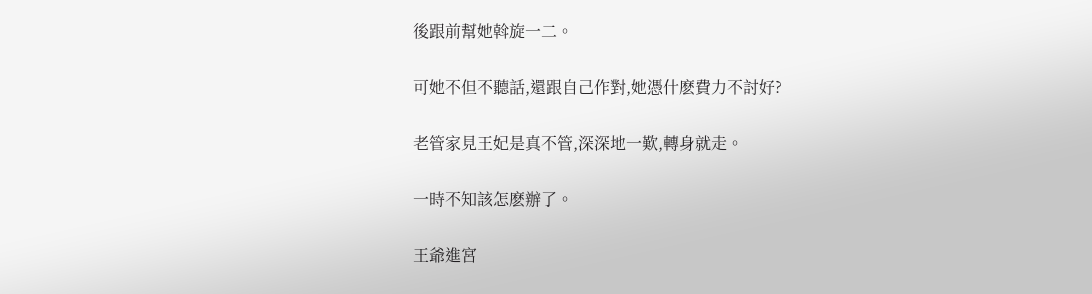後跟前幫她斡旋一二。

可她不但不聽話,還跟自己作對,她憑什麽費力不討好?

老管家見王妃是真不管,深深地一歎,轉身就走。

一時不知該怎麽辦了。

王爺進宮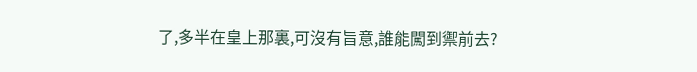了,多半在皇上那裏,可沒有旨意,誰能闖到禦前去?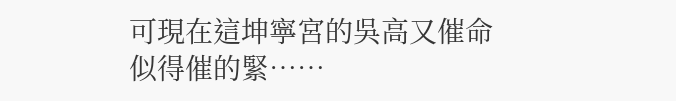可現在這坤寧宮的吳高又催命似得催的緊……